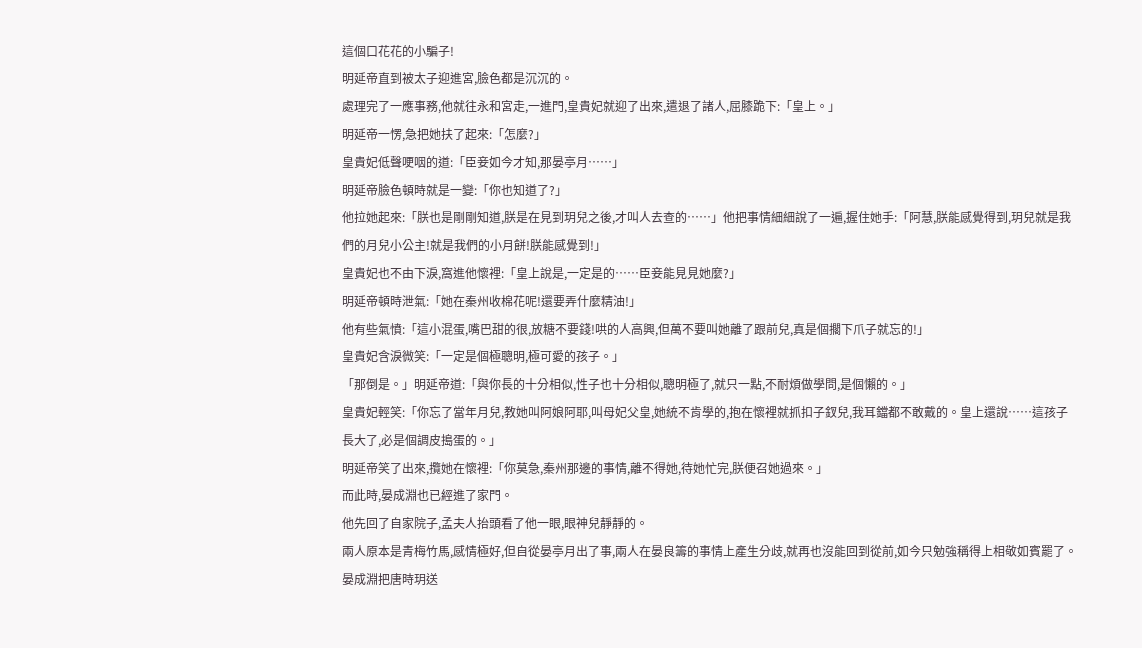這個口花花的小騙子!
明延帝直到被太子迎進宮,臉色都是沉沉的。
處理完了一應事務,他就往永和宮走,一進門,皇貴妃就迎了出來,遣退了諸人,屈膝跪下:「皇上。」
明延帝一愣,急把她扶了起來:「怎麼?」
皇貴妃低聲哽咽的道:「臣妾如今才知,那晏亭月……」
明延帝臉色頓時就是一變:「你也知道了?」
他拉她起來:「朕也是剛剛知道,朕是在見到玥兒之後,才叫人去查的……」他把事情細細說了一遍,握住她手:「阿慧,朕能感覺得到,玥兒就是我們的月兒小公主!就是我們的小月餅!朕能感覺到!」
皇貴妃也不由下淚,窩進他懷裡:「皇上說是,一定是的……臣妾能見見她麼?」
明延帝頓時泄氣:「她在秦州收棉花呢!還要弄什麼精油!」
他有些氣憤:「這小混蛋,嘴巴甜的很,放糖不要錢!哄的人高興,但萬不要叫她離了跟前兒,真是個擱下爪子就忘的!」
皇貴妃含淚微笑:「一定是個極聰明,極可愛的孩子。」
「那倒是。」明延帝道:「與你長的十分相似,性子也十分相似,聰明極了,就只一點,不耐煩做學問,是個懶的。」
皇貴妃輕笑:「你忘了當年月兒,教她叫阿娘阿耶,叫母妃父皇,她統不肯學的,抱在懷裡就抓扣子釵兒,我耳鐺都不敢戴的。皇上還說……這孩子長大了,必是個調皮搗蛋的。」
明延帝笑了出來,攬她在懷裡:「你莫急,秦州那邊的事情,離不得她,待她忙完,朕便召她過來。」
而此時,晏成淵也已經進了家門。
他先回了自家院子,孟夫人抬頭看了他一眼,眼神兒靜靜的。
兩人原本是青梅竹馬,感情極好,但自從晏亭月出了事,兩人在晏良籌的事情上產生分歧,就再也沒能回到從前,如今只勉強稱得上相敬如賓罷了。
晏成淵把唐時玥送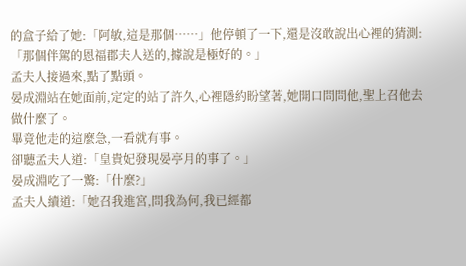的盒子給了她:「阿敏,這是那個……」他停頓了一下,還是沒敢說出心裡的猜測:「那個伴駕的恩福郡夫人送的,據說是極好的。」
孟夫人接過來,點了點頭。
晏成淵站在她面前,定定的站了許久,心裡隱約盼望著,她開口問問他,聖上召他去做什麼了。
畢竟他走的這麼急,一看就有事。
卻聽孟夫人道:「皇貴妃發現晏亭月的事了。」
晏成淵吃了一驚:「什麼?」
孟夫人續道:「她召我進宮,問我為何,我已經都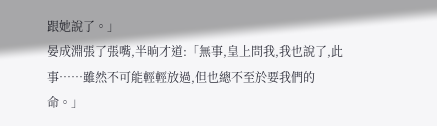跟她說了。」
晏成淵張了張嘴,半晌才道:「無事,皇上問我,我也說了,此事……雖然不可能輕輕放過,但也總不至於要我們的命。」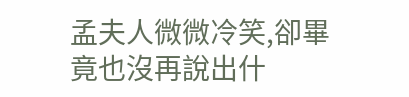孟夫人微微冷笑,卻畢竟也沒再說出什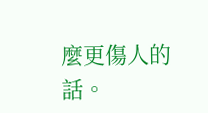麼更傷人的話。